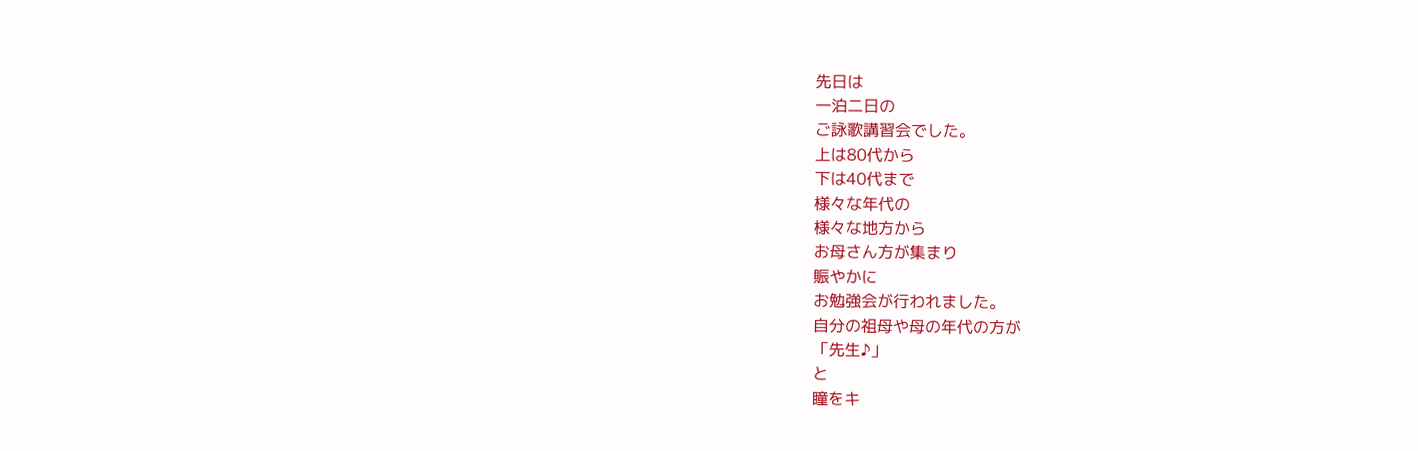先日は
一泊二日の
ご詠歌講習会でした。
上は80代から
下は40代まで
様々な年代の
様々な地方から
お母さん方が集まり
賑やかに
お勉強会が行われました。
自分の祖母や母の年代の方が
「先生♪」
と
瞳をキ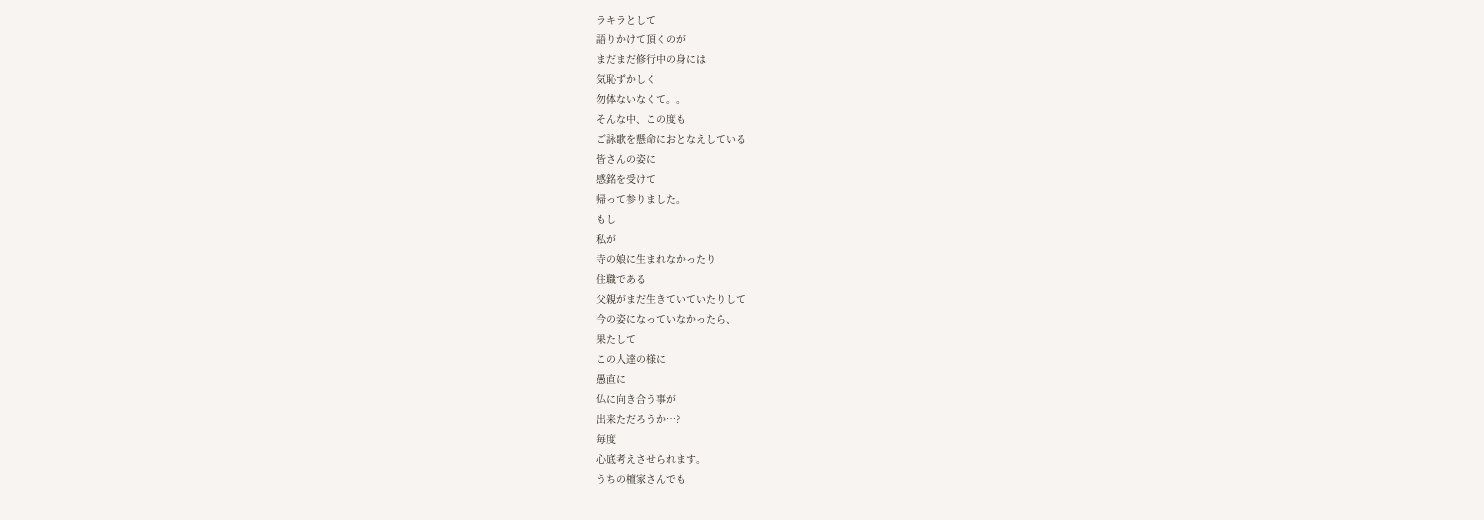ラキラとして
語りかけて頂くのが
まだまだ修行中の身には
気恥ずかしく
勿体ないなくて。。
そんな中、この度も
ご詠歌を懸命におとなえしている
皆さんの姿に
感銘を受けて
帰って参りました。
もし
私が
寺の娘に生まれなかったり
住職である
父親がまだ生きていていたりして
今の姿になっていなかったら、
果たして
この人達の様に
愚直に
仏に向き合う事が
出来ただろうか…?
毎度
心底考えさせられます。
うちの檀家さんでも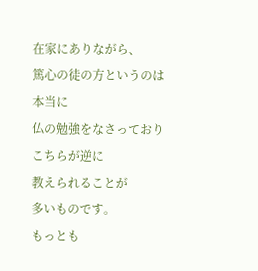在家にありながら、
篤心の徒の方というのは
本当に
仏の勉強をなさっており
こちらが逆に
教えられることが
多いものです。
もっとも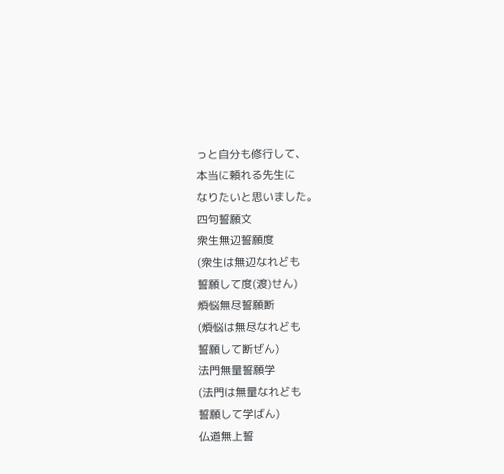っと自分も修行して、
本当に頼れる先生に
なりたいと思いました。
四句誓願文
衆生無辺誓願度
(衆生は無辺なれども
誓願して度(渡)せん)
煩悩無尽誓願断
(煩悩は無尽なれども
誓願して断ぜん)
法門無量誓願学
(法門は無量なれども
誓願して学ばん)
仏道無上誓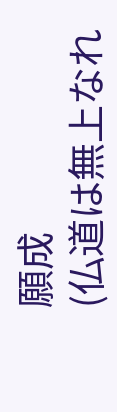願成
(仏道は無上なれ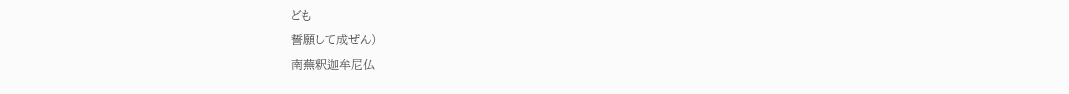ども
誓願して成ぜん)
南蕪釈迦牟尼仏